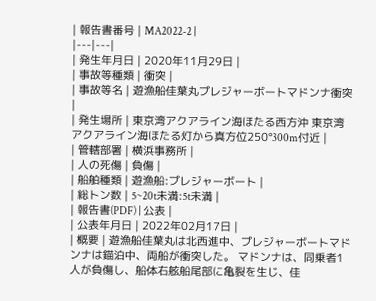| 報告書番号 | MA2022-2 |
|---|---|
| 発生年月日 | 2020年11月29日 |
| 事故等種類 | 衝突 |
| 事故等名 | 遊漁船佳葉丸プレジャーボートマドンナ衝突 |
| 発生場所 | 東京湾アクアライン海ほたる西方沖 東京湾アクアライン海ほたる灯から真方位250°300m付近 |
| 管轄部署 | 横浜事務所 |
| 人の死傷 | 負傷 |
| 船舶種類 | 遊漁船:プレジャーボート |
| 総トン数 | 5~20t未満:5t未満 |
| 報告書(PDF) | 公表 |
| 公表年月日 | 2022年02月17日 |
| 概要 | 遊漁船佳葉丸は北西進中、プレジャーボートマドンナは錨泊中、両船が衝突した。 マドンナは、同乗者1人が負傷し、船体右舷船尾部に亀裂を生じ、佳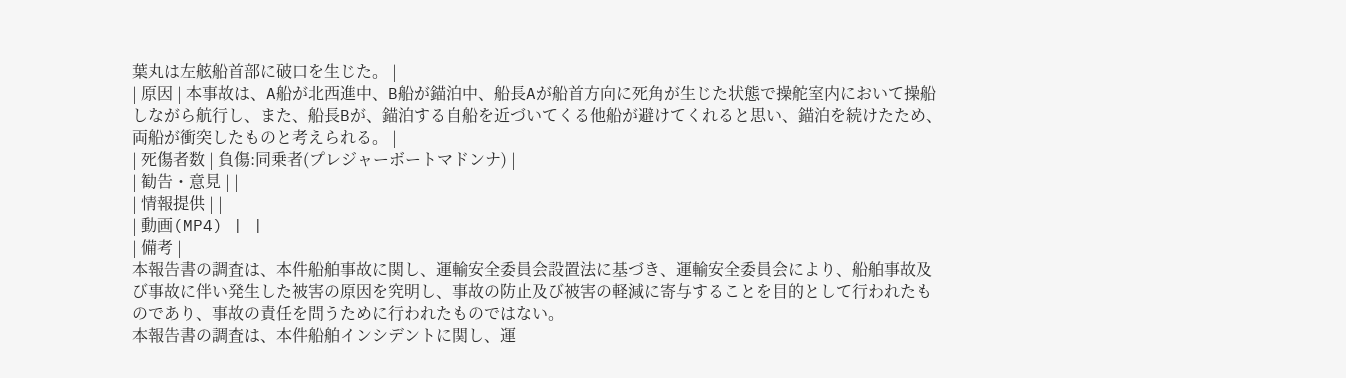葉丸は左舷船首部に破口を生じた。 |
| 原因 | 本事故は、A船が北西進中、B船が錨泊中、船長Aが船首方向に死角が生じた状態で操舵室内において操船しながら航行し、また、船長Bが、錨泊する自船を近づいてくる他船が避けてくれると思い、錨泊を続けたため、両船が衝突したものと考えられる。 |
| 死傷者数 | 負傷:同乗者(プレジャーボートマドンナ) |
| 勧告・意見 | |
| 情報提供 | |
| 動画(MP4) | |
| 備考 |
本報告書の調査は、本件船舶事故に関し、運輸安全委員会設置法に基づき、運輸安全委員会により、船舶事故及び事故に伴い発生した被害の原因を究明し、事故の防止及び被害の軽減に寄与することを目的として行われたものであり、事故の責任を問うために行われたものではない。
本報告書の調査は、本件船舶インシデントに関し、運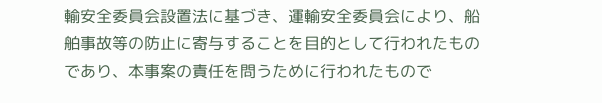輸安全委員会設置法に基づき、運輸安全委員会により、船舶事故等の防止に寄与することを目的として行われたものであり、本事案の責任を問うために行われたもので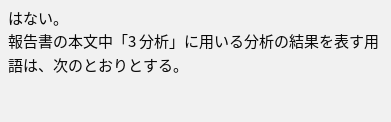はない。
報告書の本文中「3 分析」に用いる分析の結果を表す用語は、次のとおりとする。